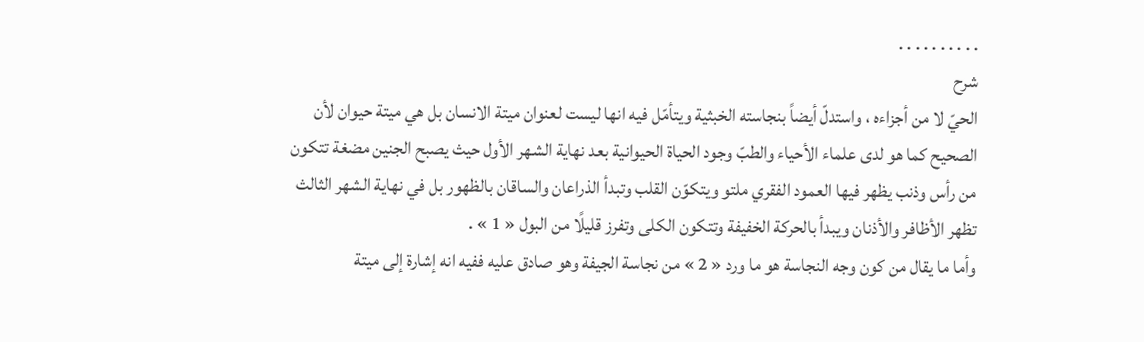. . . . . . . . . .
شرح
الحيّ لا من أجزاءه ، واستدلّ أيضاً بنجاسته الخبثية ويتأمّل فيه انها ليست لعنوان ميتة الانسان بل هي ميتة حيوان لأن الصحيح كما هو لدى علماء الأحياء والطبّ وجود الحياة الحيوانية بعد نهاية الشهر الأول حيث يصبح الجنين مضغة تتكون من رأس وذنب يظهر فيها العمود الفقري ملتو ويتكوّن القلب وتبدأ الذراعان والساقان بالظهور بل في نهاية الشهر الثالث تظهر الأظافر والأذنان ويبدأ بالحركة الخفيفة وتتكون الكلى وتفرز قليلًا من البول « 1 » .
وأما ما يقال من كون وجه النجاسة هو ما ورد « 2 » من نجاسة الجيفة وهو صادق عليه ففيه انه إشارة إلى ميتة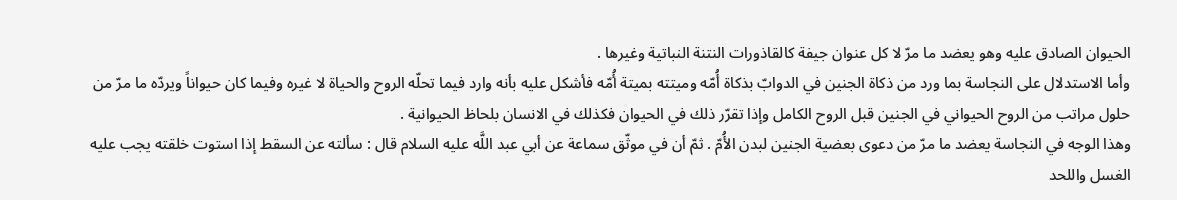الحيوان الصادق عليه وهو يعضد ما مرّ لا كل عنوان جيفة كالقاذورات النتنة النباتية وغيرها .
وأما الاستدلال على النجاسة بما ورد من ذكاة الجنين في الدوابّ بذكاة أُمّه وميتته بميتة أُمّه فأشكل عليه بأنه وارد فيما تحلّه الروح والحياة لا غيره وفيما كان حيواناً ويردّه ما مرّ من حلول مراتب من الروح الحيواني في الجنين قبل الروح الكامل وإذا تقرّر ذلك في الحيوان فكذلك في الانسان بلحاظ الحيوانية .
وهذا الوجه في النجاسة يعضد ما مرّ من دعوى بعضية الجنين لبدن الأُمّ . ثمّ أن في موثّق سماعة عن أبي عبد اللَّه عليه السلام قال : سألته عن السقط إذا استوت خلقته يجب عليه الغسل واللحد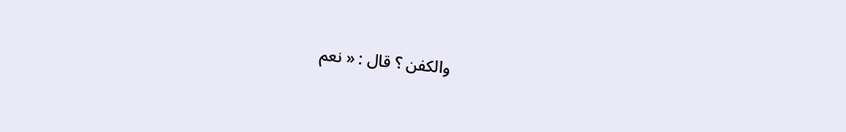والكفن ؟ قال : « نعم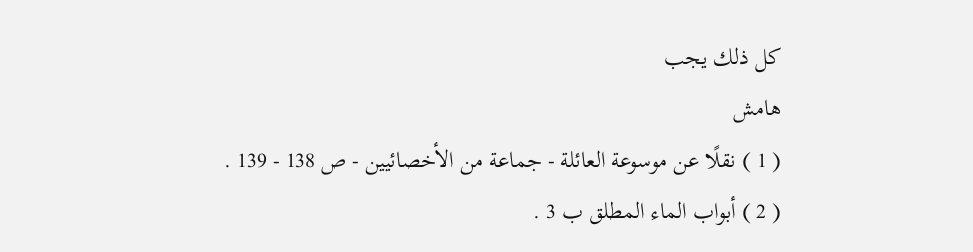كل ذلك يجب
هامش
( 1 ) نقلًا عن موسوعة العائلة - جماعة من الأخصائيين - ص 138 - 139 .
( 2 ) أبواب الماء المطلق ب 3 .